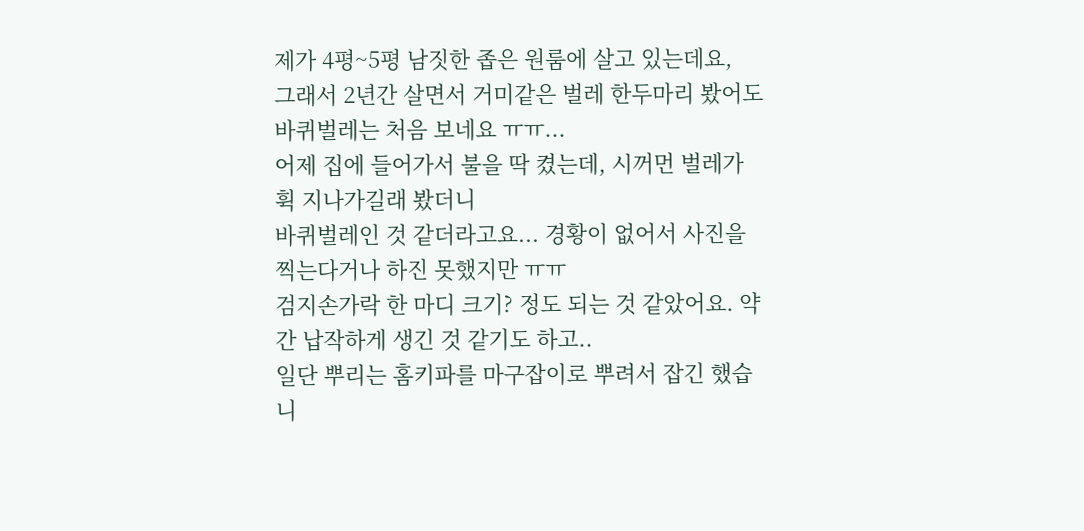제가 4평~5평 남짓한 좁은 원룸에 살고 있는데요,
그래서 2년간 살면서 거미같은 벌레 한두마리 봤어도
바퀴벌레는 처음 보네요 ㅠㅠ...
어제 집에 들어가서 불을 딱 켰는데, 시꺼먼 벌레가 휙 지나가길래 봤더니
바퀴벌레인 것 같더라고요... 경황이 없어서 사진을 찍는다거나 하진 못했지만 ㅠㅠ
검지손가락 한 마디 크기? 정도 되는 것 같았어요. 약간 납작하게 생긴 것 같기도 하고..
일단 뿌리는 홈키파를 마구잡이로 뿌려서 잡긴 했습니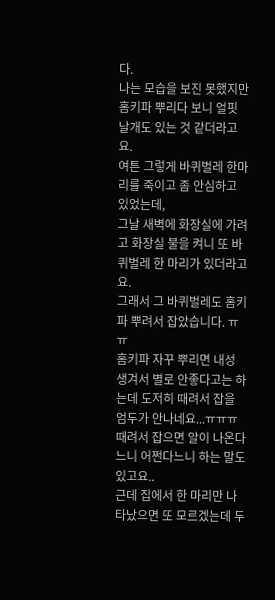다.
나는 모습을 보진 못했지만 홈키파 뿌리다 보니 얼핏 날개도 있는 것 같더라고요.
여튼 그렇게 바퀴벌레 한마리를 죽이고 좀 안심하고 있었는데,
그날 새벽에 화장실에 가려고 화장실 불을 켜니 또 바퀴벌레 한 마리가 있더라고요.
그래서 그 바퀴벌레도 홈키파 뿌려서 잡았습니다. ㅠㅠ
홈키파 자꾸 뿌리면 내성 생겨서 별로 안좋다고는 하는데 도저히 때려서 잡을 엄두가 안나네요...ㅠㅠㅠ
때려서 잡으면 알이 나온다느니 어쩐다느니 하는 말도 있고요..
근데 집에서 한 마리만 나타났으면 또 모르겠는데 두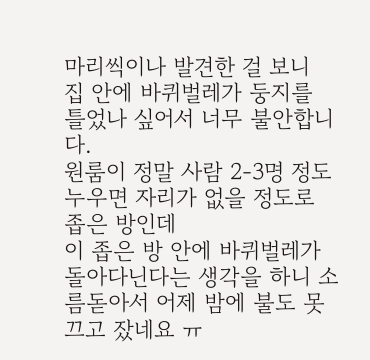마리씩이나 발견한 걸 보니
집 안에 바퀴벌레가 둥지를 틀었나 싶어서 너무 불안합니다.
원룸이 정말 사람 2-3명 정도 누우면 자리가 없을 정도로 좁은 방인데
이 좁은 방 안에 바퀴벌레가 돌아다닌다는 생각을 하니 소름돋아서 어제 밤에 불도 못 끄고 잤네요 ㅠ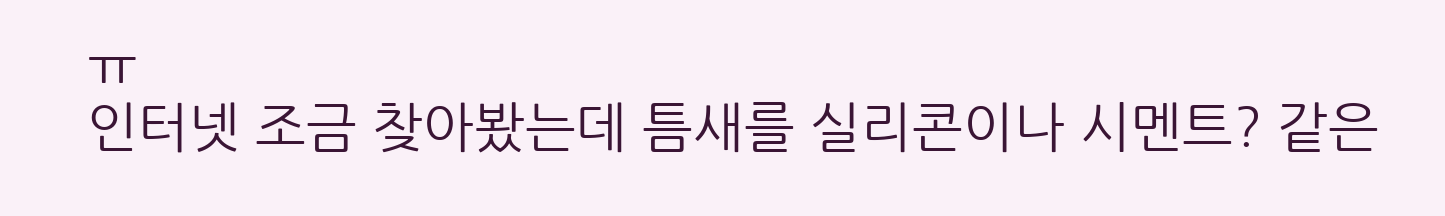ㅠ
인터넷 조금 찾아봤는데 틈새를 실리콘이나 시멘트? 같은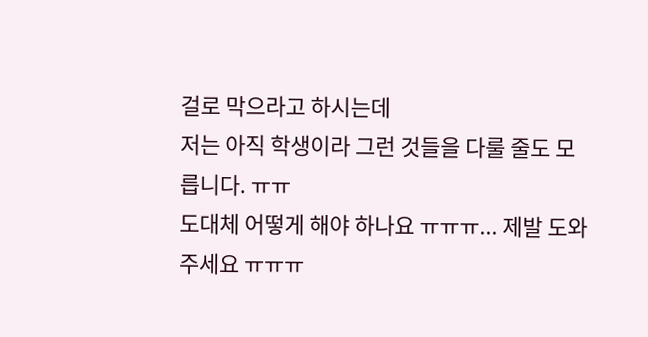걸로 막으라고 하시는데
저는 아직 학생이라 그런 것들을 다룰 줄도 모릅니다. ㅠㅠ
도대체 어떻게 해야 하나요 ㅠㅠㅠ... 제발 도와주세요 ㅠㅠㅠ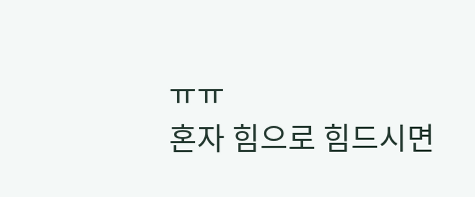ㅠㅠ
혼자 힘으로 힘드시면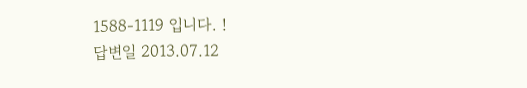1588-1119 입니다. !
답변일 2013.07.12